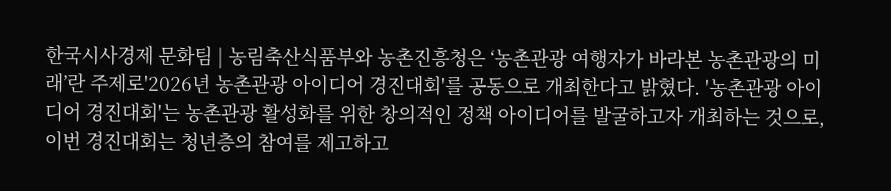한국시사경제 문화팀 | 농림축산식품부와 농촌진흥청은 ‘농촌관광 여행자가 바라본 농촌관광의 미래’란 주제로'2026년 농촌관광 아이디어 경진대회'를 공동으로 개최한다고 밝혔다. '농촌관광 아이디어 경진대회'는 농촌관광 활성화를 위한 창의적인 정책 아이디어를 발굴하고자 개최하는 것으로, 이번 경진대회는 청년층의 참여를 제고하고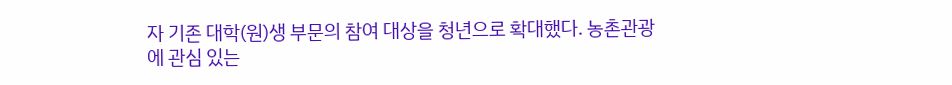자 기존 대학(원)생 부문의 참여 대상을 청년으로 확대했다. 농촌관광에 관심 있는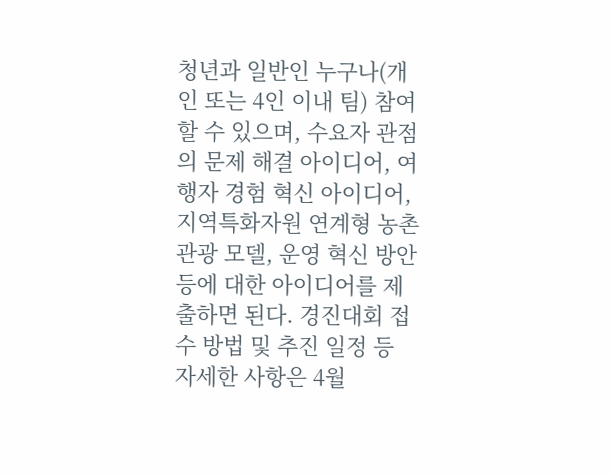청년과 일반인 누구나(개인 또는 4인 이내 팀) 참여할 수 있으며, 수요자 관점의 문제 해결 아이디어, 여행자 경험 혁신 아이디어, 지역특화자원 연계형 농촌관광 모델, 운영 혁신 방안 등에 대한 아이디어를 제출하면 된다. 경진대회 접수 방법 및 추진 일정 등 자세한 사항은 4월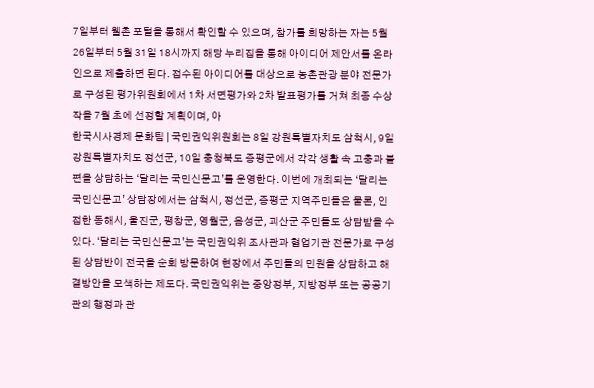7일부터 웰촌 포털을 통해서 확인할 수 있으며, 참가를 희망하는 자는 5월 26일부터 5월 31일 18시까지 해당 누리집을 통해 아이디어 제안서를 온라인으로 제출하면 된다. 접수된 아이디어를 대상으로 농촌관광 분야 전문가로 구성된 평가위원회에서 1차 서면평가와 2차 발표평가를 거쳐 최종 수상작을 7월 초에 선정할 계획이며, 아
한국시사경제 문화팀 | 국민권익위원회는 8일 강원특별자치도 삼척시, 9일 강원특별자치도 정선군, 10일 충청북도 증평군에서 각각 생활 속 고충과 불편을 상담하는 ‘달리는 국민신문고’를 운영한다. 이번에 개최되는 ‘달리는 국민신문고’ 상담장에서는 삼척시, 정선군, 증평군 지역주민들은 물론, 인접한 동해시, 울진군, 평창군, 영월군, 음성군, 괴산군 주민들도 상담받을 수 있다. ‘달리는 국민신문고’는 국민권익위 조사관과 협업기관 전문가로 구성된 상담반이 전국을 순회 방문하여 현장에서 주민들의 민원을 상담하고 해결방안을 모색하는 제도다. 국민권익위는 중앙정부, 지방정부 또는 공공기관의 행정과 관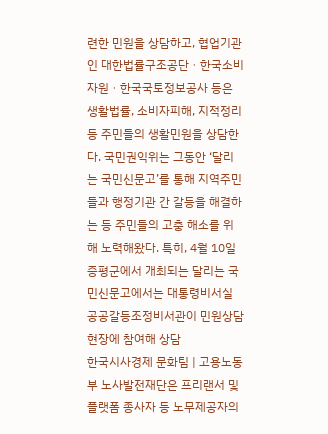련한 민원을 상담하고, 협업기관인 대한법률구조공단ㆍ한국소비자원ㆍ한국국토정보공사 등은 생활법률, 소비자피해, 지적정리 등 주민들의 생활민원을 상담한다. 국민권익위는 그동안 ‘달리는 국민신문고’를 통해 지역주민들과 행정기관 간 갈등을 해결하는 등 주민들의 고충 해소를 위해 노력해왔다. 특히, 4월 10일 증평군에서 개최되는 달리는 국민신문고에서는 대통령비서실 공공갈등조정비서관이 민원상담 현장에 참여해 상담
한국시사경제 문화팀 | 고용노동부 노사발전재단은 프리랜서 및 플랫폼 종사자 등 노무제공자의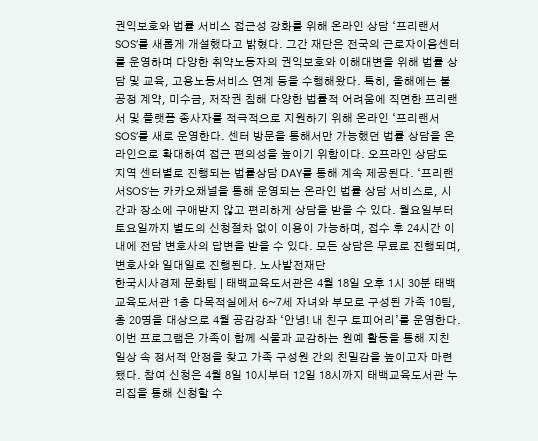권익보호와 법률 서비스 접근성 강화를 위해 온라인 상담 ‘프리랜서SOS’를 새롭게 개설했다고 밝혔다. 그간 재단은 전국의 근로자이음센터를 운영하며 다양한 취약노동자의 권익보호와 이해대변을 위해 법률 상담 및 교육, 고용노동서비스 연계 등을 수행해왔다. 특히, 올해에는 불공정 계약, 미수금, 저작권 침해 다양한 법률적 어려움에 직면한 프리랜서 및 플랫폼 종사자를 적극적으로 지원하기 위해 온라인 ‘프리랜서SOS’를 새로 운영한다. 센터 방문을 통해서만 가능했던 법률 상담을 온라인으로 확대하여 접근 편의성을 높이기 위함이다. 오프라인 상담도 지역 센터별로 진행되는 법률상담 DAY를 통해 계속 제공된다. ‘프리랜서SOS’는 카카오채널을 통해 운영되는 온라인 법률 상담 서비스로, 시간과 장소에 구애받지 않고 편리하게 상담을 받을 수 있다. 월요일부터 토요일까지 별도의 신청절차 없이 이용이 가능하며, 접수 후 24시간 이내에 전담 변호사의 답변을 받을 수 있다. 모든 상담은 무료로 진행되며, 변호사와 일대일로 진행된다. 노사발전재단
한국시사경제 문화팀 | 태백교육도서관은 4월 18일 오후 1시 30분 태백교육도서관 1층 다목적실에서 6~7세 자녀와 부모로 구성된 가족 10팀, 총 20명을 대상으로 4월 공감강좌 ‘안녕! 내 친구 토피어리’를 운영한다. 이번 프로그램은 가족이 함께 식물과 교감하는 원예 활동을 통해 지친 일상 속 정서적 안정을 찾고 가족 구성원 간의 친밀감을 높이고자 마련됐다. 참여 신청은 4월 8일 10시부터 12일 18시까지 태백교육도서관 누리집을 통해 신청할 수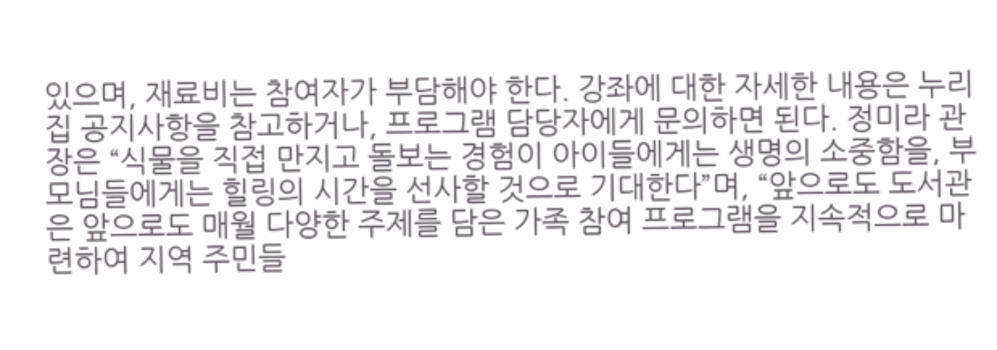있으며, 재료비는 참여자가 부담해야 한다. 강좌에 대한 자세한 내용은 누리집 공지사항을 참고하거나, 프로그램 담당자에게 문의하면 된다. 정미라 관장은 “식물을 직접 만지고 돌보는 경험이 아이들에게는 생명의 소중함을, 부모님들에게는 힐링의 시간을 선사할 것으로 기대한다”며, “앞으로도 도서관은 앞으로도 매월 다양한 주제를 담은 가족 참여 프로그램을 지속적으로 마련하여 지역 주민들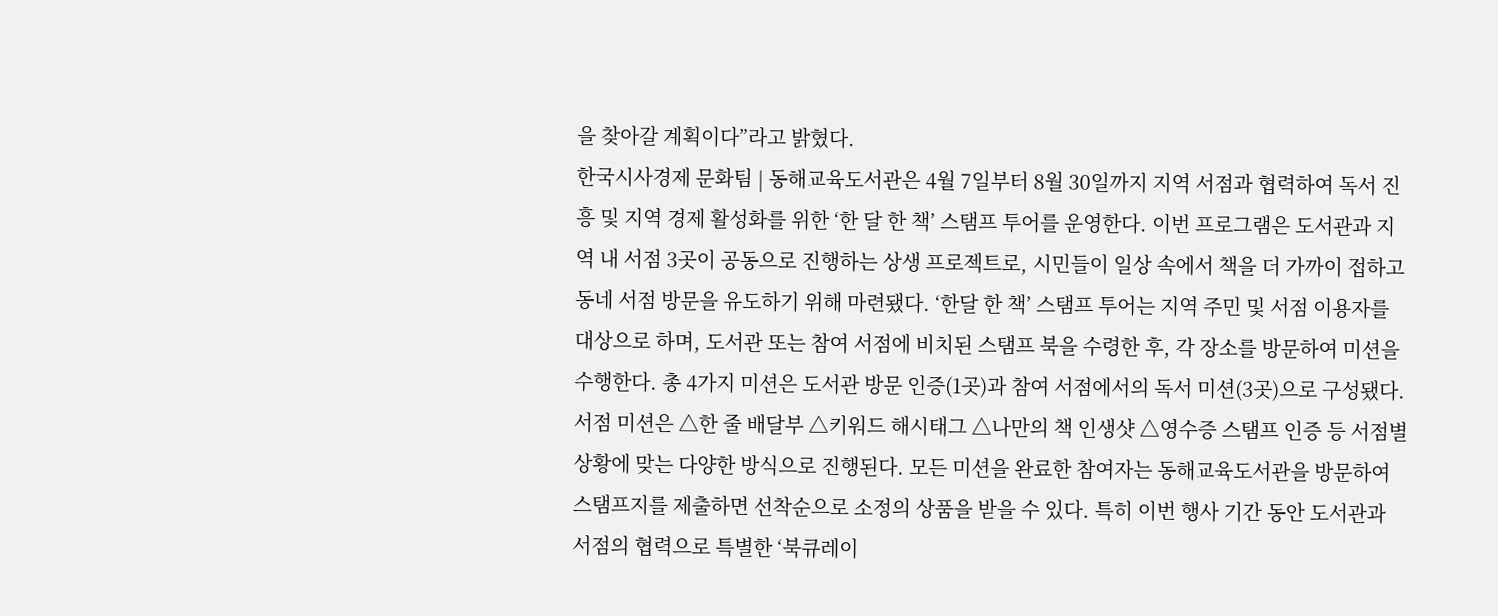을 찾아갈 계획이다”라고 밝혔다.
한국시사경제 문화팀 | 동해교육도서관은 4월 7일부터 8월 30일까지 지역 서점과 협력하여 독서 진흥 및 지역 경제 활성화를 위한 ‘한 달 한 책’ 스탬프 투어를 운영한다. 이번 프로그램은 도서관과 지역 내 서점 3곳이 공동으로 진행하는 상생 프로젝트로, 시민들이 일상 속에서 책을 더 가까이 접하고 동네 서점 방문을 유도하기 위해 마련됐다. ‘한달 한 책’ 스탬프 투어는 지역 주민 및 서점 이용자를 대상으로 하며, 도서관 또는 참여 서점에 비치된 스탬프 북을 수령한 후, 각 장소를 방문하여 미션을 수행한다. 총 4가지 미션은 도서관 방문 인증(1곳)과 참여 서점에서의 독서 미션(3곳)으로 구성됐다. 서점 미션은 △한 줄 배달부 △키워드 해시태그 △나만의 책 인생샷 △영수증 스탬프 인증 등 서점별 상황에 맞는 다양한 방식으로 진행된다. 모든 미션을 완료한 참여자는 동해교육도서관을 방문하여 스탬프지를 제출하면 선착순으로 소정의 상품을 받을 수 있다. 특히 이번 행사 기간 동안 도서관과 서점의 협력으로 특별한 ‘북큐레이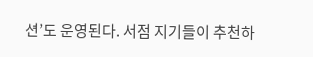션’도 운영된다. 서점 지기들이 추천하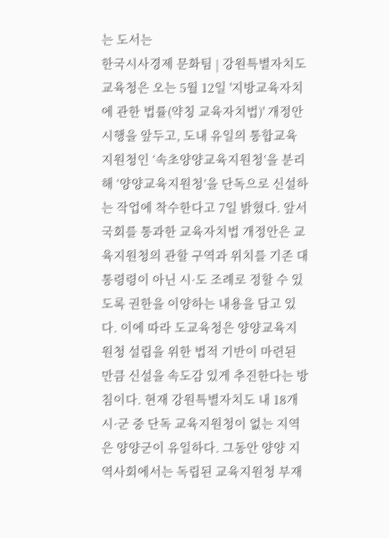는 도서는
한국시사경제 문화팀 | 강원특별자치도교육청은 오는 5월 12일 '지방교육자치에 관한 법률(약칭 교육자치법)' 개정안 시행을 앞두고, 도내 유일의 통합교육지원청인 ‘속초양양교육지원청’을 분리해 ‘양양교육지원청’을 단독으로 신설하는 작업에 착수한다고 7일 밝혔다. 앞서 국회를 통과한 교육자치법 개정안은 교육지원청의 관할 구역과 위치를 기존 대통령령이 아닌 시·도 조례로 정할 수 있도록 권한을 이양하는 내용을 담고 있다. 이에 따라 도교육청은 양양교육지원청 설립을 위한 법적 기반이 마련된 만큼 신설을 속도감 있게 추진한다는 방침이다. 현재 강원특별자치도 내 18개 시·군 중 단독 교육지원청이 없는 지역은 양양군이 유일하다. 그동안 양양 지역사회에서는 독립된 교육지원청 부재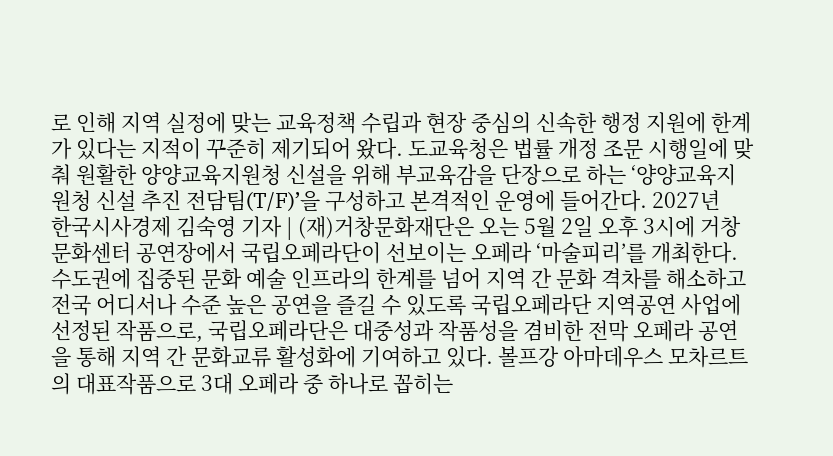로 인해 지역 실정에 맞는 교육정책 수립과 현장 중심의 신속한 행정 지원에 한계가 있다는 지적이 꾸준히 제기되어 왔다. 도교육청은 법률 개정 조문 시행일에 맞춰 원활한 양양교육지원청 신설을 위해 부교육감을 단장으로 하는 ‘양양교육지원청 신설 추진 전담팀(T/F)’을 구성하고 본격적인 운영에 들어간다. 2027년
한국시사경제 김숙영 기자 | (재)거창문화재단은 오는 5월 2일 오후 3시에 거창문화센터 공연장에서 국립오페라단이 선보이는 오페라 ‘마술피리’를 개최한다. 수도권에 집중된 문화 예술 인프라의 한계를 넘어 지역 간 문화 격차를 해소하고 전국 어디서나 수준 높은 공연을 즐길 수 있도록 국립오페라단 지역공연 사업에 선정된 작품으로, 국립오페라단은 대중성과 작품성을 겸비한 전막 오페라 공연을 통해 지역 간 문화교류 활성화에 기여하고 있다. 볼프강 아마데우스 모차르트의 대표작품으로 3대 오페라 중 하나로 꼽히는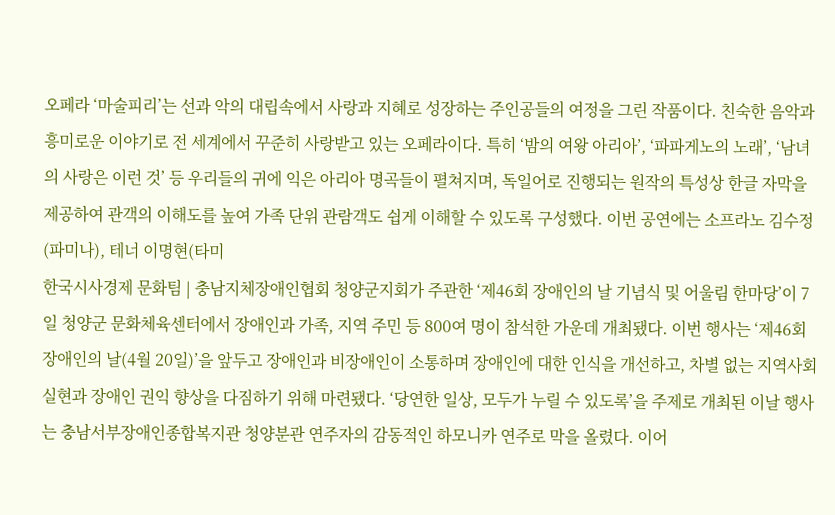오페라 ‘마술피리’는 선과 악의 대립속에서 사랑과 지혜로 성장하는 주인공들의 여정을 그린 작품이다. 친숙한 음악과 흥미로운 이야기로 전 세계에서 꾸준히 사랑받고 있는 오페라이다. 특히 ‘밤의 여왕 아리아’, ‘파파게노의 노래’, ‘남녀의 사랑은 이런 것’ 등 우리들의 귀에 익은 아리아 명곡들이 펼쳐지며, 독일어로 진행되는 원작의 특성상 한글 자막을 제공하여 관객의 이해도를 높여 가족 단위 관람객도 쉽게 이해할 수 있도록 구성했다. 이번 공연에는 소프라노 김수정(파미나), 테너 이명현(타미
한국시사경제 문화팀 | 충남지체장애인협회 청양군지회가 주관한 ‘제46회 장애인의 날 기념식 및 어울림 한마당’이 7일 청양군 문화체육센터에서 장애인과 가족, 지역 주민 등 800여 명이 참석한 가운데 개최됐다. 이번 행사는 ‘제46회 장애인의 날(4월 20일)’을 앞두고 장애인과 비장애인이 소통하며 장애인에 대한 인식을 개선하고, 차별 없는 지역사회 실현과 장애인 권익 향상을 다짐하기 위해 마련됐다. ‘당연한 일상, 모두가 누릴 수 있도록’을 주제로 개최된 이날 행사는 충남서부장애인종합복지관 청양분관 연주자의 감동적인 하모니카 연주로 막을 올렸다. 이어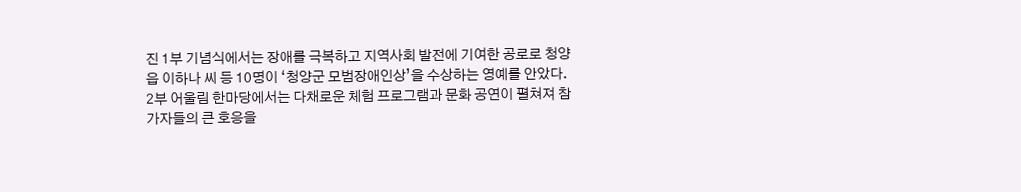진 1부 기념식에서는 장애를 극복하고 지역사회 발전에 기여한 공로로 청양읍 이하나 씨 등 10명이 ‘청양군 모범장애인상’을 수상하는 영예를 안았다. 2부 어울림 한마당에서는 다채로운 체험 프로그램과 문화 공연이 펼쳐져 참가자들의 큰 호응을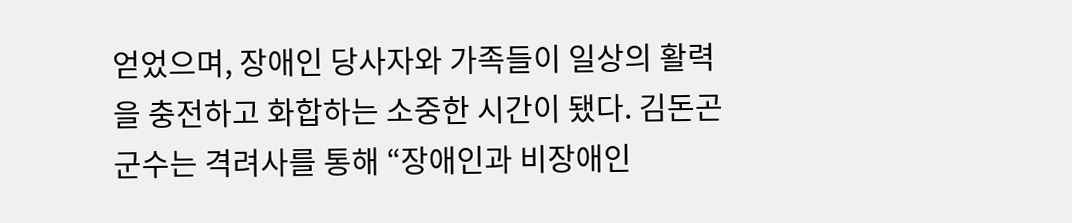얻었으며, 장애인 당사자와 가족들이 일상의 활력을 충전하고 화합하는 소중한 시간이 됐다. 김돈곤 군수는 격려사를 통해 “장애인과 비장애인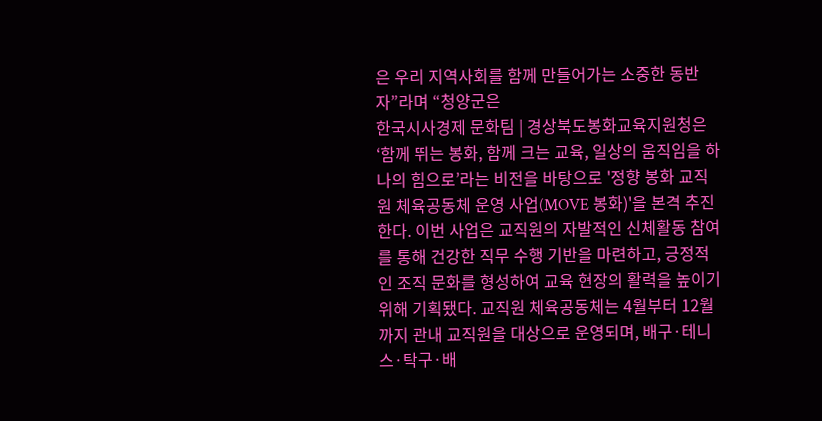은 우리 지역사회를 함께 만들어가는 소중한 동반자”라며 “청양군은
한국시사경제 문화팀 | 경상북도봉화교육지원청은 ‘함께 뛰는 봉화, 함께 크는 교육, 일상의 움직임을 하나의 힘으로’라는 비전을 바탕으로 '정향 봉화 교직원 체육공동체 운영 사업(MOVE 봉화)'을 본격 추진한다. 이번 사업은 교직원의 자발적인 신체활동 참여를 통해 건강한 직무 수행 기반을 마련하고, 긍정적인 조직 문화를 형성하여 교육 현장의 활력을 높이기 위해 기획됐다. 교직원 체육공동체는 4월부터 12월까지 관내 교직원을 대상으로 운영되며, 배구·테니스·탁구·배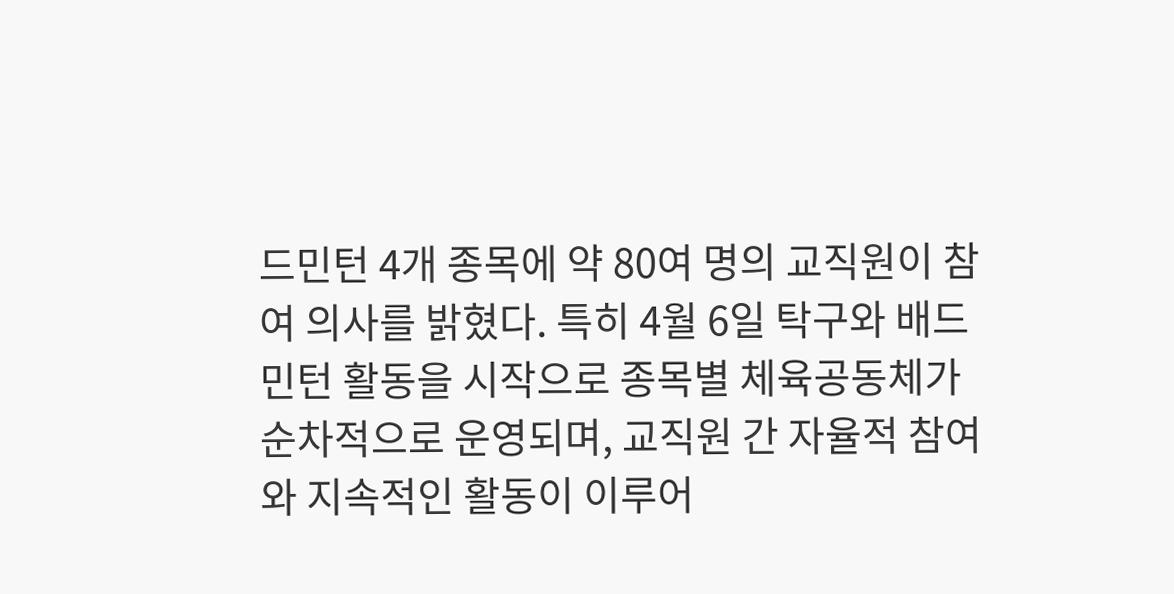드민턴 4개 종목에 약 80여 명의 교직원이 참여 의사를 밝혔다. 특히 4월 6일 탁구와 배드민턴 활동을 시작으로 종목별 체육공동체가 순차적으로 운영되며, 교직원 간 자율적 참여와 지속적인 활동이 이루어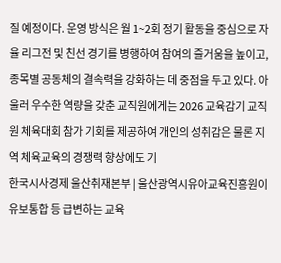질 예정이다. 운영 방식은 월 1~2회 정기 활동을 중심으로 자율 리그전 및 친선 경기를 병행하여 참여의 즐거움을 높이고, 종목별 공동체의 결속력을 강화하는 데 중점을 두고 있다. 아울러 우수한 역량을 갖춘 교직원에게는 2026 교육감기 교직원 체육대회 참가 기회를 제공하여 개인의 성취감은 물론 지역 체육교육의 경쟁력 향상에도 기
한국시사경제 울산취재본부 | 울산광역시유아교육진흥원이 유보통합 등 급변하는 교육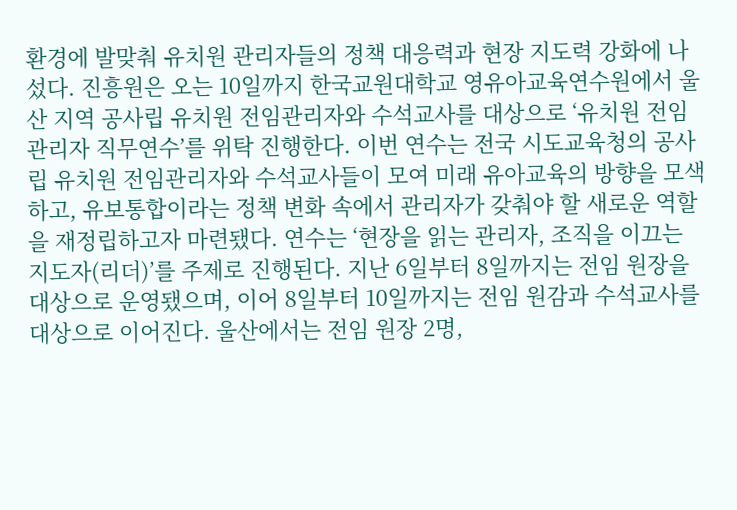환경에 발맞춰 유치원 관리자들의 정책 대응력과 현장 지도력 강화에 나섰다. 진흥원은 오는 10일까지 한국교원대학교 영유아교육연수원에서 울산 지역 공사립 유치원 전임관리자와 수석교사를 대상으로 ‘유치원 전임관리자 직무연수’를 위탁 진행한다. 이번 연수는 전국 시도교육청의 공사립 유치원 전임관리자와 수석교사들이 모여 미래 유아교육의 방향을 모색하고, 유보통합이라는 정책 변화 속에서 관리자가 갖춰야 할 새로운 역할을 재정립하고자 마련됐다. 연수는 ‘현장을 읽는 관리자, 조직을 이끄는 지도자(리더)’를 주제로 진행된다. 지난 6일부터 8일까지는 전임 원장을 대상으로 운영됐으며, 이어 8일부터 10일까지는 전임 원감과 수석교사를 대상으로 이어진다. 울산에서는 전임 원장 2명,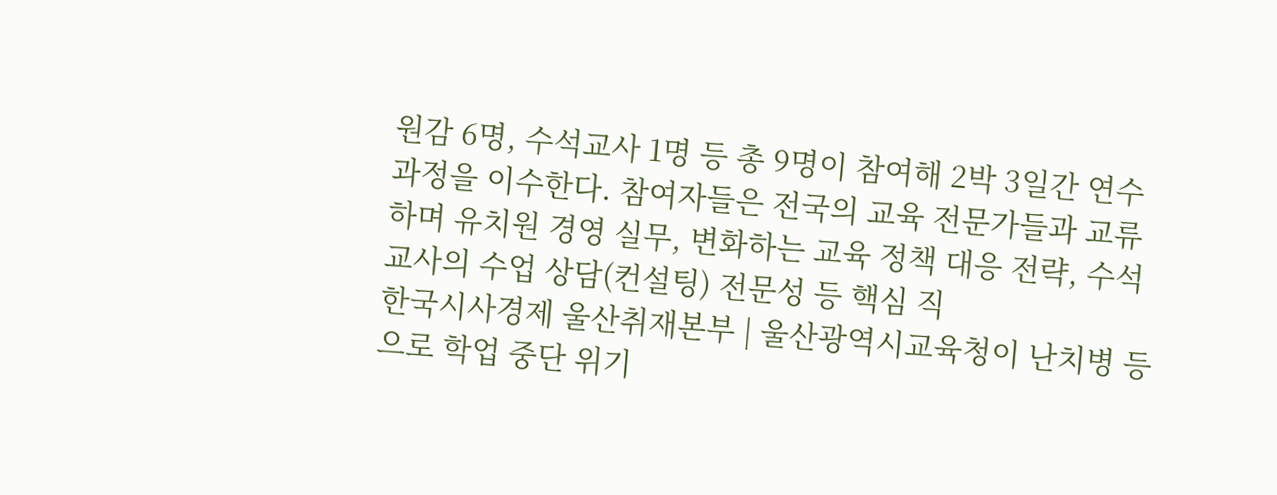원감 6명, 수석교사 1명 등 총 9명이 참여해 2박 3일간 연수 과정을 이수한다. 참여자들은 전국의 교육 전문가들과 교류하며 유치원 경영 실무, 변화하는 교육 정책 대응 전략, 수석교사의 수업 상담(컨설팅) 전문성 등 핵심 직
한국시사경제 울산취재본부 | 울산광역시교육청이 난치병 등으로 학업 중단 위기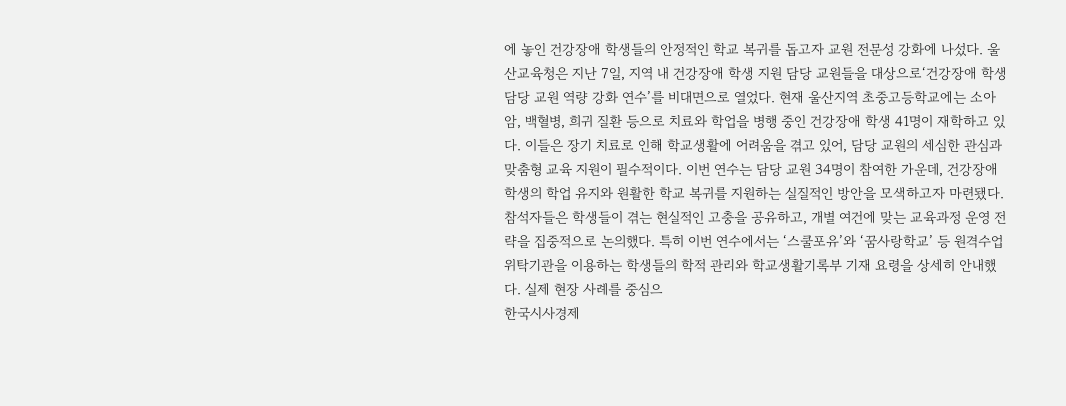에 놓인 건강장애 학생들의 안정적인 학교 복귀를 돕고자 교원 전문성 강화에 나섰다. 울산교육청은 지난 7일, 지역 내 건강장애 학생 지원 담당 교원들을 대상으로‘건강장애 학생 담당 교원 역량 강화 연수’를 비대면으로 열었다. 현재 울산지역 초중고등학교에는 소아암, 백혈병, 희귀 질환 등으로 치료와 학업을 병행 중인 건강장애 학생 41명이 재학하고 있다. 이들은 장기 치료로 인해 학교생활에 어려움을 겪고 있어, 담당 교원의 세심한 관심과 맞춤형 교육 지원이 필수적이다. 이번 연수는 담당 교원 34명이 참여한 가운데, 건강장애 학생의 학업 유지와 원활한 학교 복귀를 지원하는 실질적인 방안을 모색하고자 마련됐다. 참석자들은 학생들이 겪는 현실적인 고충을 공유하고, 개별 여건에 맞는 교육과정 운영 전략을 집중적으로 논의했다. 특히 이번 연수에서는 ‘스쿨포유’와 ‘꿈사랑학교’ 등 원격수업 위탁기관을 이용하는 학생들의 학적 관리와 학교생활기록부 기재 요령을 상세히 안내했다. 실제 현장 사례를 중심으
한국시사경제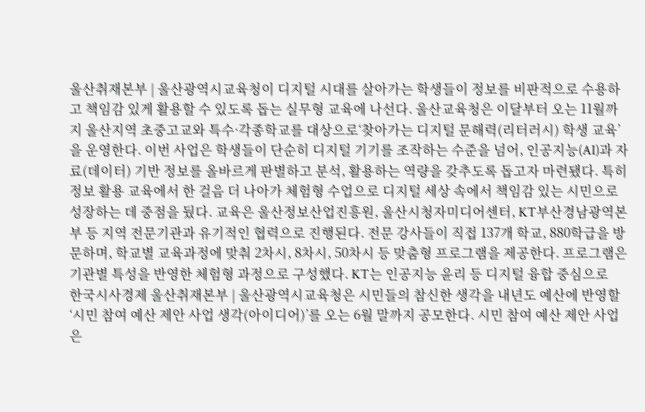울산취재본부 | 울산광역시교육청이 디지털 시대를 살아가는 학생들이 정보를 비판적으로 수용하고 책임감 있게 활용할 수 있도록 돕는 실무형 교육에 나선다. 울산교육청은 이달부터 오는 11월까지 울산지역 초중고교와 특수·각종학교를 대상으로‘찾아가는 디지털 문해력(리터러시) 학생 교육’을 운영한다. 이번 사업은 학생들이 단순히 디지털 기기를 조작하는 수준을 넘어, 인공지능(AI)과 자료(데이터) 기반 정보를 올바르게 판별하고 분석, 활용하는 역량을 갖추도록 돕고자 마련됐다. 특히 정보 활용 교육에서 한 걸음 더 나아가 체험형 수업으로 디지털 세상 속에서 책임감 있는 시민으로 성장하는 데 중점을 뒀다. 교육은 울산정보산업진흥원, 울산시청자미디어센터, KT부산경남광역본부 등 지역 전문기관과 유기적인 협력으로 진행된다. 전문 강사들이 직접 137개 학교, 880학급을 방문하며, 학교별 교육과정에 맞춰 2차시, 8차시, 50차시 등 맞춤형 프로그램을 제공한다. 프로그램은 기관별 특성을 반영한 체험형 과정으로 구성했다. KT는 인공지능 윤리 등 디지털 융합 중심으로
한국시사경제 울산취재본부 | 울산광역시교육청은 시민들의 참신한 생각을 내년도 예산에 반영할 ‘시민 참여 예산 제안 사업 생각(아이디어)’를 오는 6월 말까지 공모한다. 시민 참여 예산 제안 사업은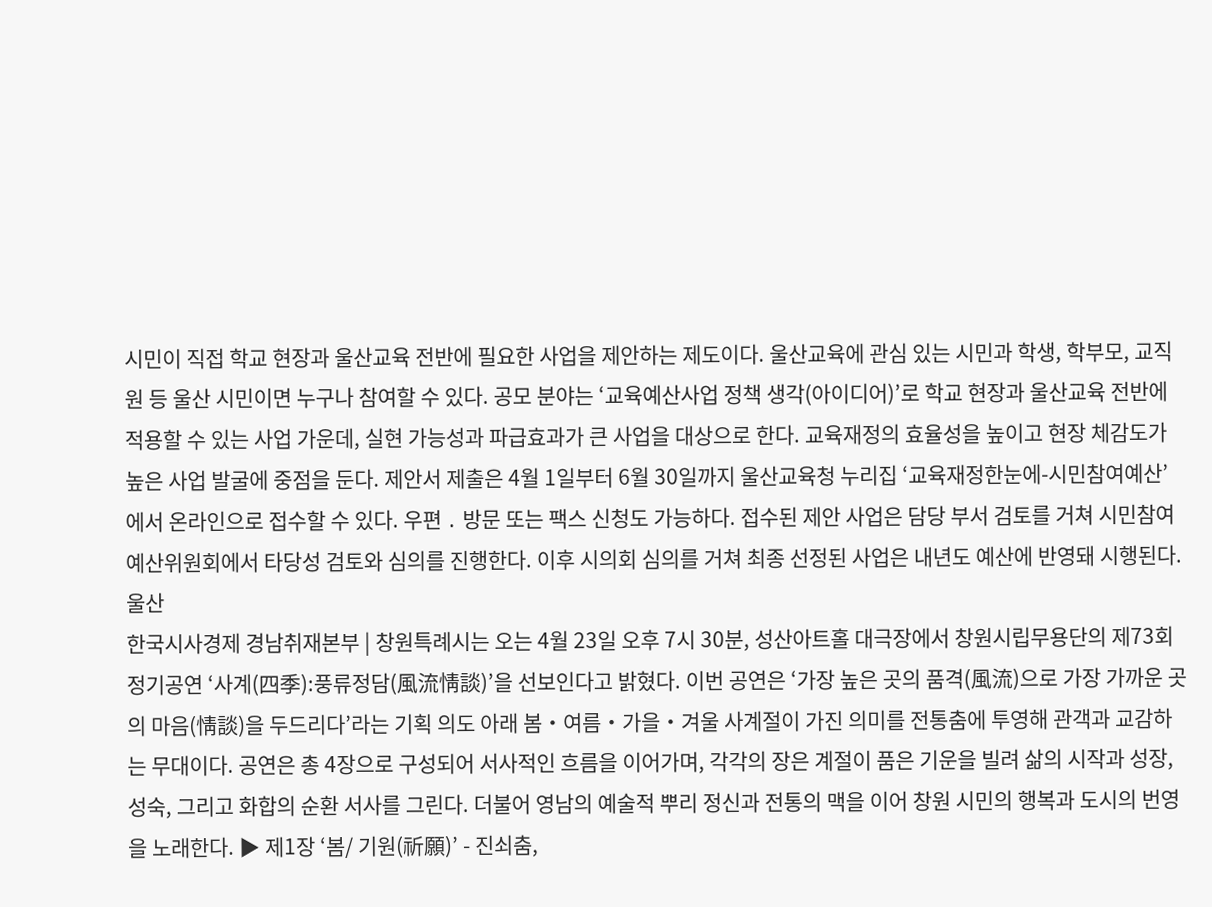시민이 직접 학교 현장과 울산교육 전반에 필요한 사업을 제안하는 제도이다. 울산교육에 관심 있는 시민과 학생, 학부모, 교직원 등 울산 시민이면 누구나 참여할 수 있다. 공모 분야는 ‘교육예산사업 정책 생각(아이디어)’로 학교 현장과 울산교육 전반에 적용할 수 있는 사업 가운데, 실현 가능성과 파급효과가 큰 사업을 대상으로 한다. 교육재정의 효율성을 높이고 현장 체감도가 높은 사업 발굴에 중점을 둔다. 제안서 제출은 4월 1일부터 6월 30일까지 울산교육청 누리집 ‘교육재정한눈에-시민참여예산’ 에서 온라인으로 접수할 수 있다. 우편 ․ 방문 또는 팩스 신청도 가능하다. 접수된 제안 사업은 담당 부서 검토를 거쳐 시민참여예산위원회에서 타당성 검토와 심의를 진행한다. 이후 시의회 심의를 거쳐 최종 선정된 사업은 내년도 예산에 반영돼 시행된다. 울산
한국시사경제 경남취재본부 | 창원특례시는 오는 4월 23일 오후 7시 30분, 성산아트홀 대극장에서 창원시립무용단의 제73회 정기공연 ‘사계(四季):풍류정담(風流情談)’을 선보인다고 밝혔다. 이번 공연은 ‘가장 높은 곳의 품격(風流)으로 가장 가까운 곳의 마음(情談)을 두드리다’라는 기획 의도 아래 봄‧여름‧가을‧겨울 사계절이 가진 의미를 전통춤에 투영해 관객과 교감하는 무대이다. 공연은 총 4장으로 구성되어 서사적인 흐름을 이어가며, 각각의 장은 계절이 품은 기운을 빌려 삶의 시작과 성장, 성숙, 그리고 화합의 순환 서사를 그린다. 더불어 영남의 예술적 뿌리 정신과 전통의 맥을 이어 창원 시민의 행복과 도시의 번영을 노래한다. ▶ 제1장 ‘봄/ 기원(祈願)’ - 진쇠춤,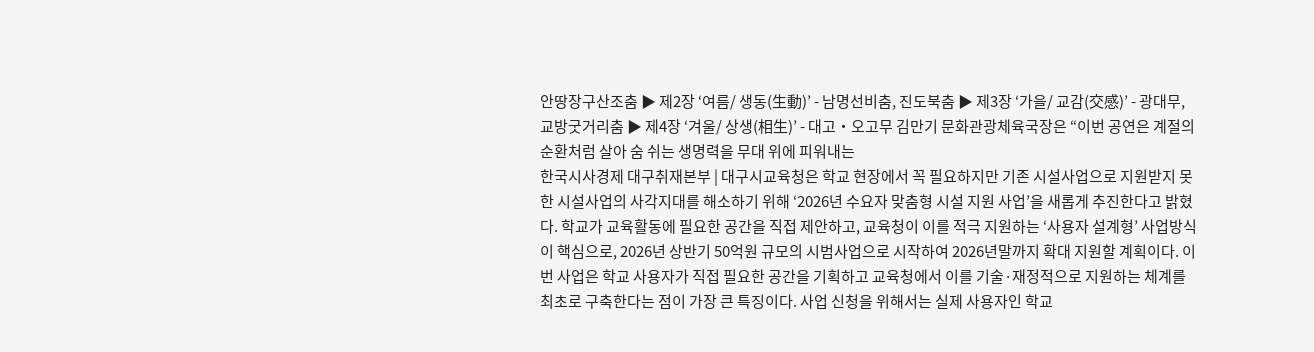안땅장구산조춤 ▶ 제2장 ‘여름/ 생동(生動)’ - 남명선비춤, 진도북춤 ▶ 제3장 ‘가을/ 교감(交感)’ - 광대무, 교방굿거리춤 ▶ 제4장 ‘겨울/ 상생(相生)’ - 대고‧오고무 김만기 문화관광체육국장은 “이번 공연은 계절의 순환처럼 살아 숨 쉬는 생명력을 무대 위에 피워내는
한국시사경제 대구취재본부 | 대구시교육청은 학교 현장에서 꼭 필요하지만 기존 시설사업으로 지원받지 못한 시설사업의 사각지대를 해소하기 위해 ‘2026년 수요자 맞춤형 시설 지원 사업’을 새롭게 추진한다고 밝혔다. 학교가 교육활동에 필요한 공간을 직접 제안하고, 교육청이 이를 적극 지원하는 ‘사용자 설계형’ 사업방식이 핵심으로, 2026년 상반기 50억원 규모의 시범사업으로 시작하여 2026년말까지 확대 지원할 계획이다. 이번 사업은 학교 사용자가 직접 필요한 공간을 기획하고 교육청에서 이를 기술·재정적으로 지원하는 체계를 최초로 구축한다는 점이 가장 큰 특징이다. 사업 신청을 위해서는 실제 사용자인 학교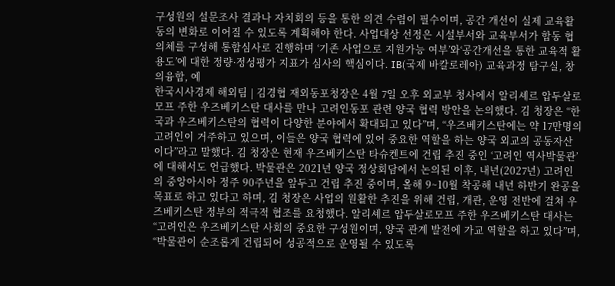구성원의 설문조사 결과나 자치회의 등을 통한 의견 수렴이 필수이며, 공간 개선이 실제 교육활동의 변화로 이어질 수 있도록 계획해야 한다. 사업대상 선정은 시설부서와 교육부서가 합동 협의체를 구성해 통합심사로 진행하며 ‘기존 사업으로 지원가능 여부’와‘공간개선을 통한 교육적 활용도’에 대한 정량·정성평가 지표가 심사의 핵심이다. IB(국제 바칼로레아) 교육과정 탐구실, 창의융합, 예
한국시사경제 해외팀 | 김경협 재외동포청장은 4월 7일 오후 외교부 청사에서 알리셰르 압두살로모프 주한 우즈베키스탄 대사를 만나 고려인동포 관련 양국 협력 방안을 논의했다. 김 청장은 “한국과 우즈베키스탄의 협력이 다양한 분야에서 확대되고 있다”며, “우즈베키스탄에는 약 17만명의 고려인이 거주하고 있으며, 이들은 양국 협력에 있어 중요한 역할을 하는 양국 외교의 공동자산이다”라고 말했다. 김 청장은 현재 우즈베키스탄 타슈켄트에 건립 추진 중인 ‘고려인 역사박물관’에 대해서도 언급했다. 박물관은 2021년 양국 정상회담에서 논의된 이후, 내년(2027년) 고려인의 중앙아시아 정주 90주년을 앞두고 건립 추진 중이며, 올해 9~10월 착공해 내년 하반기 완공을 목표로 하고 있다고 하며, 김 청장은 사업의 원활한 추진을 위해 건립, 개관, 운영 전반에 걸쳐 우즈베키스탄 정부의 적극적 협조를 요청했다. 알리셰르 압두살로모프 주한 우즈베키스탄 대사는 “고려인은 우즈베키스탄 사회의 중요한 구성원이며, 양국 관계 발전에 가교 역할을 하고 있다”며, “박물관이 순조롭게 건립되어 성공적으로 운영될 수 있도록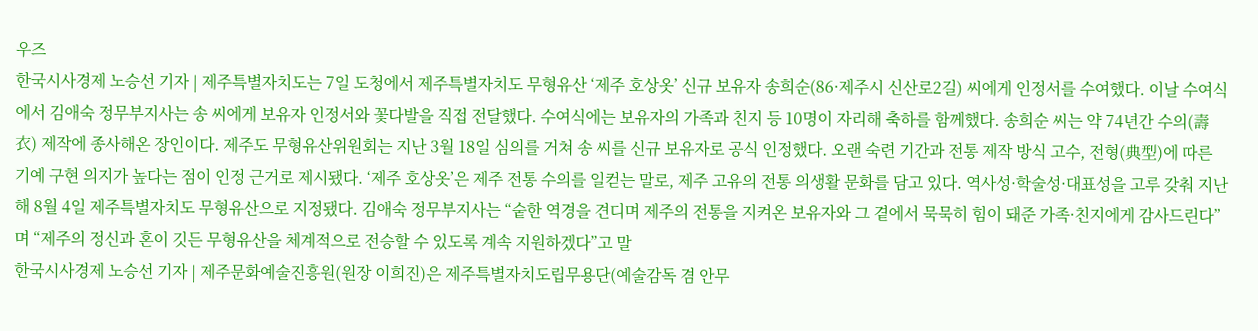우즈
한국시사경제 노승선 기자 | 제주특별자치도는 7일 도청에서 제주특별자치도 무형유산 ‘제주 호상옷’ 신규 보유자 송희순(86·제주시 신산로2길) 씨에게 인정서를 수여했다. 이날 수여식에서 김애숙 정무부지사는 송 씨에게 보유자 인정서와 꽃다발을 직접 전달했다. 수여식에는 보유자의 가족과 친지 등 10명이 자리해 축하를 함께했다. 송희순 씨는 약 74년간 수의(壽衣) 제작에 종사해온 장인이다. 제주도 무형유산위원회는 지난 3월 18일 심의를 거쳐 송 씨를 신규 보유자로 공식 인정했다. 오랜 숙련 기간과 전통 제작 방식 고수, 전형(典型)에 따른 기예 구현 의지가 높다는 점이 인정 근거로 제시됐다. ‘제주 호상옷’은 제주 전통 수의를 일컫는 말로, 제주 고유의 전통 의생활 문화를 담고 있다. 역사성·학술성·대표성을 고루 갖춰 지난해 8월 4일 제주특별자치도 무형유산으로 지정됐다. 김애숙 정무부지사는 “숱한 역경을 견디며 제주의 전통을 지켜온 보유자와 그 곁에서 묵묵히 힘이 돼준 가족·친지에게 감사드린다”며 “제주의 정신과 혼이 깃든 무형유산을 체계적으로 전승할 수 있도록 계속 지원하겠다”고 말
한국시사경제 노승선 기자 | 제주문화예술진흥원(원장 이희진)은 제주특별자치도립무용단(예술감독 겸 안무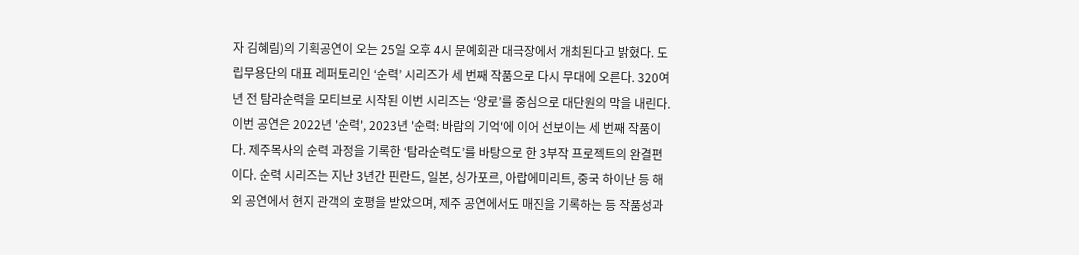자 김혜림)의 기획공연이 오는 25일 오후 4시 문예회관 대극장에서 개최된다고 밝혔다. 도립무용단의 대표 레퍼토리인 ‘순력’ 시리즈가 세 번째 작품으로 다시 무대에 오른다. 320여 년 전 탐라순력을 모티브로 시작된 이번 시리즈는 ‘양로’를 중심으로 대단원의 막을 내린다. 이번 공연은 2022년 '순력', 2023년 '순력: 바람의 기억'에 이어 선보이는 세 번째 작품이다. 제주목사의 순력 과정을 기록한 ‘탐라순력도’를 바탕으로 한 3부작 프로젝트의 완결편이다. 순력 시리즈는 지난 3년간 핀란드, 일본, 싱가포르, 아랍에미리트, 중국 하이난 등 해외 공연에서 현지 관객의 호평을 받았으며, 제주 공연에서도 매진을 기록하는 등 작품성과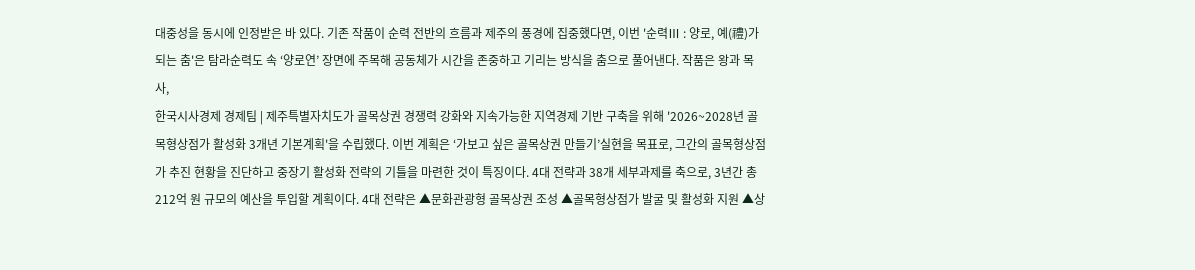대중성을 동시에 인정받은 바 있다. 기존 작품이 순력 전반의 흐름과 제주의 풍경에 집중했다면, 이번 '순력Ⅲ : 양로, 예(禮)가 되는 춤'은 탐라순력도 속 ‘양로연’ 장면에 주목해 공동체가 시간을 존중하고 기리는 방식을 춤으로 풀어낸다. 작품은 왕과 목사,
한국시사경제 경제팀 | 제주특별자치도가 골목상권 경쟁력 강화와 지속가능한 지역경제 기반 구축을 위해 '2026~2028년 골목형상점가 활성화 3개년 기본계획'을 수립했다. 이번 계획은 ‘가보고 싶은 골목상권 만들기’실현을 목표로, 그간의 골목형상점가 추진 현황을 진단하고 중장기 활성화 전략의 기틀을 마련한 것이 특징이다. 4대 전략과 38개 세부과제를 축으로, 3년간 총 212억 원 규모의 예산을 투입할 계획이다. 4대 전략은 ▲문화관광형 골목상권 조성 ▲골목형상점가 발굴 및 활성화 지원 ▲상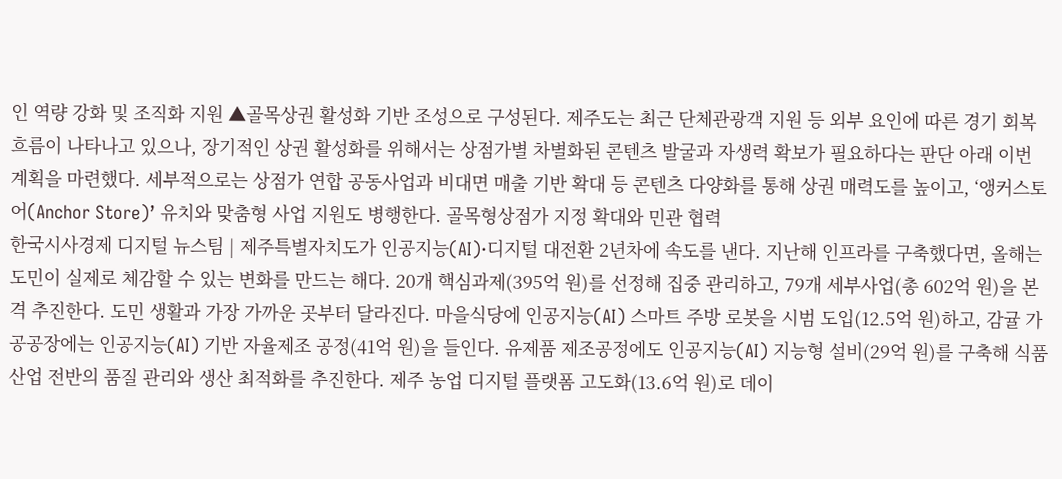인 역량 강화 및 조직화 지원 ▲골목상권 활성화 기반 조성으로 구성된다. 제주도는 최근 단체관광객 지원 등 외부 요인에 따른 경기 회복 흐름이 나타나고 있으나, 장기적인 상권 활성화를 위해서는 상점가별 차별화된 콘텐츠 발굴과 자생력 확보가 필요하다는 판단 아래 이번 계획을 마련했다. 세부적으로는 상점가 연합 공동사업과 비대면 매출 기반 확대 등 콘텐츠 다양화를 통해 상권 매력도를 높이고, ‘앵커스토어(Anchor Store)’ 유치와 맞춤형 사업 지원도 병행한다. 골목형상점가 지정 확대와 민관 협력
한국시사경제 디지털 뉴스팀 | 제주특별자치도가 인공지능(AI)·디지털 대전환 2년차에 속도를 낸다. 지난해 인프라를 구축했다면, 올해는 도민이 실제로 체감할 수 있는 변화를 만드는 해다. 20개 핵심과제(395억 원)를 선정해 집중 관리하고, 79개 세부사업(총 602억 원)을 본격 추진한다. 도민 생활과 가장 가까운 곳부터 달라진다. 마을식당에 인공지능(AI) 스마트 주방 로봇을 시범 도입(12.5억 원)하고, 감귤 가공공장에는 인공지능(AI) 기반 자율제조 공정(41억 원)을 들인다. 유제품 제조공정에도 인공지능(AI) 지능형 설비(29억 원)를 구축해 식품산업 전반의 품질 관리와 생산 최적화를 추진한다. 제주 농업 디지털 플랫폼 고도화(13.6억 원)로 데이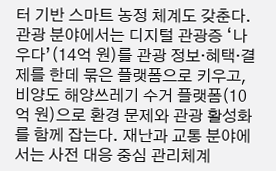터 기반 스마트 농정 체계도 갖춘다. 관광 분야에서는 디지털 관광증 ‘나우다’(14억 원)를 관광 정보·혜택·결제를 한데 묶은 플랫폼으로 키우고, 비양도 해양쓰레기 수거 플랫폼(10억 원)으로 환경 문제와 관광 활성화를 함께 잡는다. 재난과 교통 분야에서는 사전 대응 중심 관리체계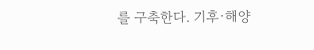를 구축한다. 기후·해양